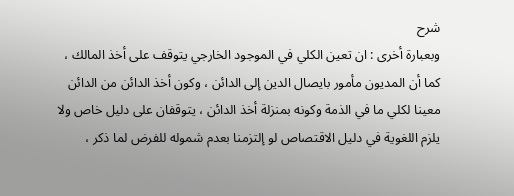شرح
وبعبارة أخرى : ان تعين الكلي في الموجود الخارجي يتوقف على أخذ المالك ، كما أن المديون مأمور بايصال الدين إلى الدائن ، وكون أخذ الدائن من الدائن معينا لكلي ما في الذمة وكونه بمنزلة أخذ الدائن ، يتوقفان على دليل خاص ولا يلزم اللغوية في دليل الاقتصاص لو إلتزمنا بعدم شموله للفرض لما ذكر ،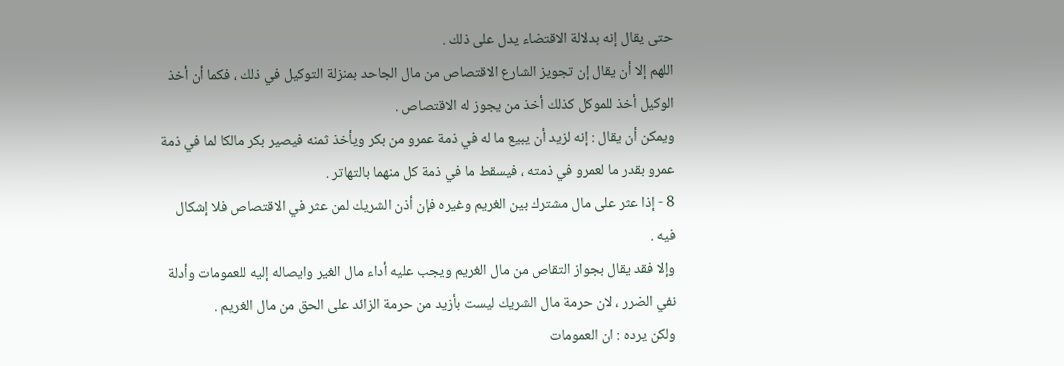حتى يقال إنه بدلالة الاقتضاء يدل على ذلك .
اللهم إلا أن يقال إن تجويز الشارع الاقتصاص من مال الجاحد بمنزلة التوكيل في ذلك ، فكما أن أخذ الوكيل أخذ للموكل كذلك أخذ من يجوز له الاقتصاص .
ويمكن أن يقال : إنه لزيد أن يبيع ما له في ذمة عمرو من بكر ويأخذ ثمنه فيصير بكر مالكا لما في ذمة عمرو بقدر ما لعمرو في ذمته ، فيسقط ما في ذمة كل منهما بالتهاتر .
8 - إذا عثر على مال مشترك بين الغريم وغيره فإن أذن الشريك لمن عثر في الاقتصاص فلا إشكال فيه .
وإلا فقد يقال بجواز التقاص من مال الغريم ويجب عليه أداء مال الغير وايصاله إليه للعمومات وأدلة نفي الضرر ، لان حرمة مال الشريك ليست بأزيد من حرمة الزائد على الحق من مال الغريم .
ولكن يرده : ان العمومات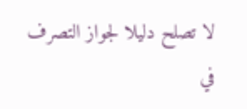لا تصلح دليلا لجواز التصرف في